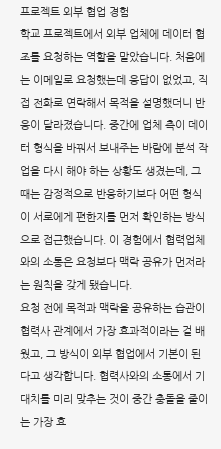프로젝트 외부 협업 경험
학교 프로젝트에서 외부 업체에 데이터 협조를 요청하는 역할을 맡았습니다. 처음에는 이메일로 요청했는데 응답이 없었고, 직접 전화로 연락해서 목적을 설명했더니 반응이 달라졌습니다. 중간에 업체 측이 데이터 형식을 바꿔서 보내주는 바람에 분석 작업을 다시 해야 하는 상황도 생겼는데, 그때는 감정적으로 반응하기보다 어떤 형식이 서로에게 편한지를 먼저 확인하는 방식으로 접근했습니다. 이 경험에서 협력업체와의 소통은 요청보다 맥락 공유가 먼저라는 원칙을 갖게 됐습니다.
요청 전에 목적과 맥락을 공유하는 습관이 협력사 관계에서 가장 효과적이라는 걸 배웠고, 그 방식이 외부 협업에서 기본이 된다고 생각합니다. 협력사와의 소통에서 기대치를 미리 맞추는 것이 중간 충돌을 줄이는 가장 효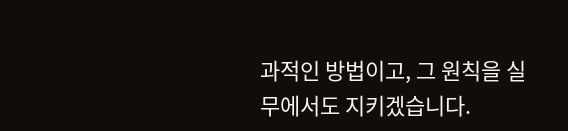과적인 방법이고, 그 원칙을 실무에서도 지키겠습니다.